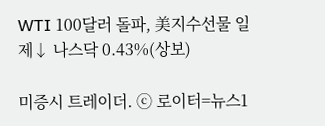WTI 100달러 돌파, 美지수선물 일제↓ 나스닥 0.43%(상보)

미증시 트레이더. ⓒ 로이터=뉴스1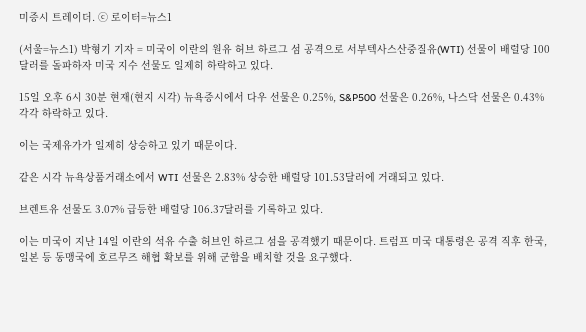미증시 트레이더. ⓒ 로이터=뉴스1

(서울=뉴스1) 박형기 기자 = 미국이 이란의 원유 허브 하르그 섬 공격으로 서부텍사스산중질유(WTI) 선물이 배럴당 100달러를 돌파하자 미국 지수 선물도 일제히 하락하고 있다.

15일 오후 6시 30분 현재(현지 시각) 뉴욕증시에서 다우 선물은 0.25%, S&P500 선물은 0.26%, 나스닥 선물은 0.43% 각각 하락하고 있다.

이는 국제유가가 일제히 상승하고 있기 때문이다.

같은 시각 뉴욕상품거래소에서 WTI 선물은 2.83% 상승한 배럴당 101.53달러에 거래되고 있다.

브렌트유 선물도 3.07% 급등한 배럴당 106.37달러를 기록하고 있다.

이는 미국이 지난 14일 이란의 석유 수출 허브인 하르그 섬을 공격했기 때문이다. 트럼프 미국 대통령은 공격 직후 한국, 일본 등 동맹국에 호르무즈 해협 확보를 위해 군함을 배치할 것을 요구했다.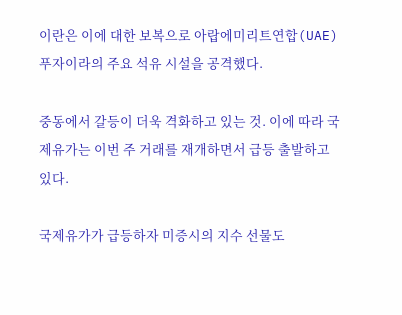이란은 이에 대한 보복으로 아랍에미리트연합(UAE) 푸자이라의 주요 석유 시설을 공격했다.

중동에서 갈등이 더욱 격화하고 있는 것. 이에 따라 국제유가는 이번 주 거래를 재개하면서 급등 출발하고 있다.

국제유가가 급등하자 미증시의 지수 선물도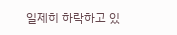일제히 하락하고 있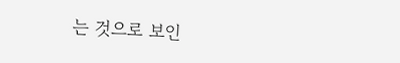는 것으로 보인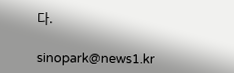다.

sinopark@news1.kr